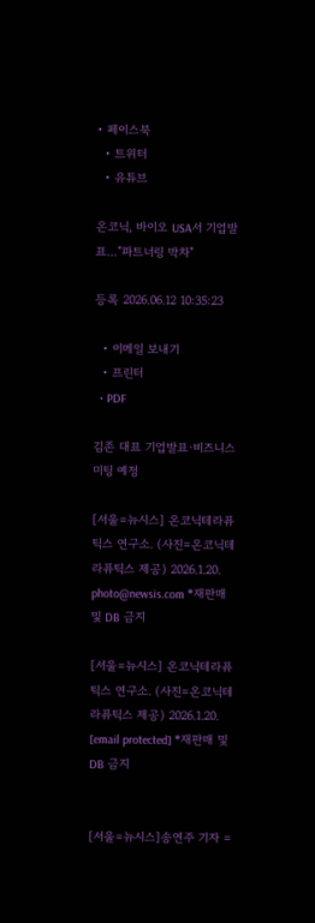• 페이스북
  • 트위터
  • 유튜브

온코닉, 바이오 USA서 기업발표…"파트너링 박차"

등록 2026.06.12 10:35:23

  • 이메일 보내기
  • 프린터
  • PDF

김존 대표 기업발표·비즈니스 미팅 예정

[서울=뉴시스] 온코닉테라퓨틱스 연구소. (사진=온코닉테라퓨틱스 제공) 2026.1.20. photo@newsis.com *재판매 및 DB 금지

[서울=뉴시스] 온코닉테라퓨틱스 연구소. (사진=온코닉테라퓨틱스 제공) 2026.1.20. [email protected] *재판매 및 DB 금지


[서울=뉴시스]송연주 기자 =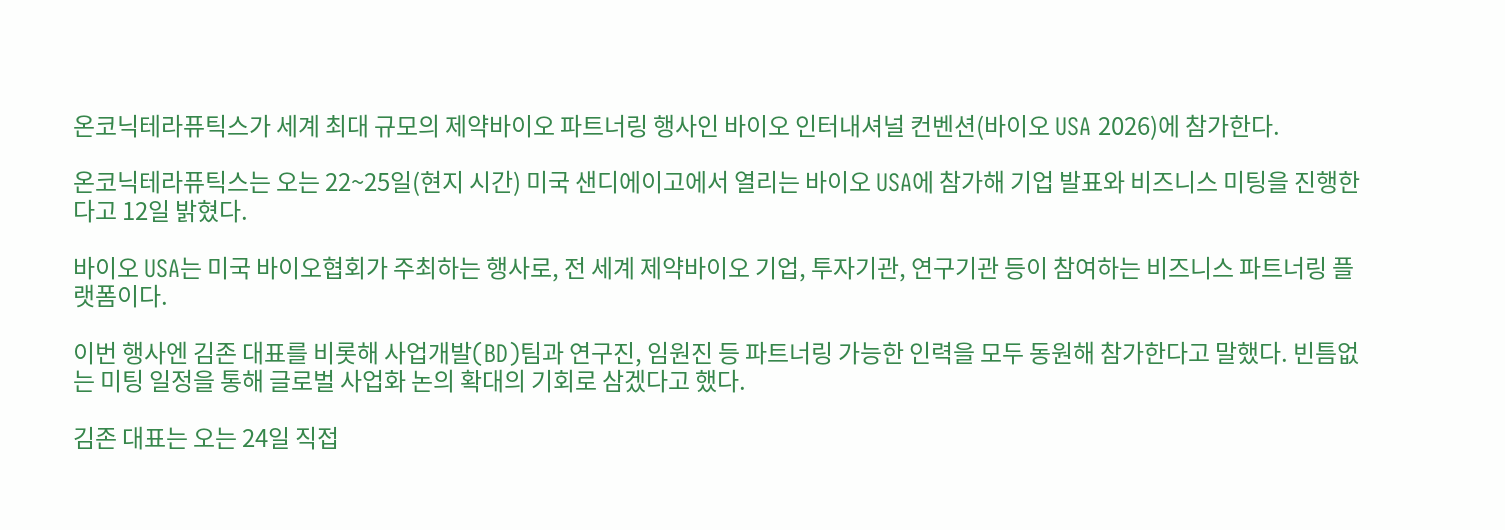온코닉테라퓨틱스가 세계 최대 규모의 제약바이오 파트너링 행사인 바이오 인터내셔널 컨벤션(바이오 USA 2026)에 참가한다.

온코닉테라퓨틱스는 오는 22~25일(현지 시간) 미국 샌디에이고에서 열리는 바이오 USA에 참가해 기업 발표와 비즈니스 미팅을 진행한다고 12일 밝혔다.

바이오 USA는 미국 바이오협회가 주최하는 행사로, 전 세계 제약바이오 기업, 투자기관, 연구기관 등이 참여하는 비즈니스 파트너링 플랫폼이다.

이번 행사엔 김존 대표를 비롯해 사업개발(BD)팀과 연구진, 임원진 등 파트너링 가능한 인력을 모두 동원해 참가한다고 말했다. 빈틈없는 미팅 일정을 통해 글로벌 사업화 논의 확대의 기회로 삼겠다고 했다.

김존 대표는 오는 24일 직접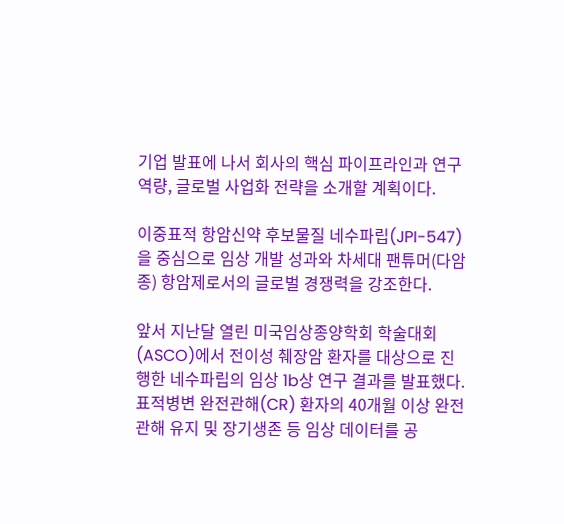기업 발표에 나서 회사의 핵심 파이프라인과 연구 역량, 글로벌 사업화 전략을 소개할 계획이다.

이중표적 항암신약 후보물질 네수파립(JPI-547)을 중심으로 임상 개발 성과와 차세대 팬튜머(다암종) 항암제로서의 글로벌 경쟁력을 강조한다.

앞서 지난달 열린 미국임상종양학회 학술대회(ASCO)에서 전이성 췌장암 환자를 대상으로 진행한 네수파립의 임상 1b상 연구 결과를 발표했다. 표적병변 완전관해(CR) 환자의 40개월 이상 완전관해 유지 및 장기생존 등 임상 데이터를 공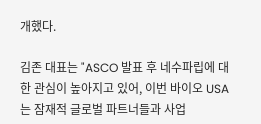개했다.

김존 대표는 "ASCO 발표 후 네수파립에 대한 관심이 높아지고 있어, 이번 바이오 USA는 잠재적 글로벌 파트너들과 사업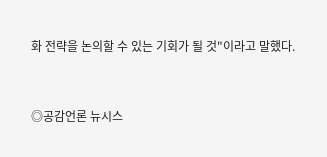화 전략을 논의할 수 있는 기회가 될 것"이라고 말했다.


◎공감언론 뉴시스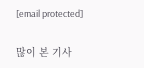[email protected]

많이 본 기사